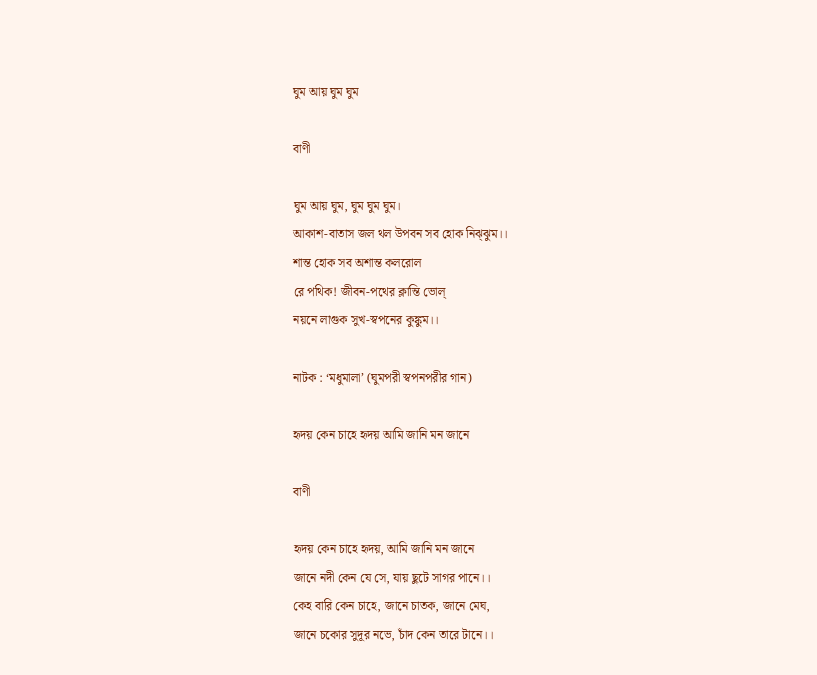ঘুম আয় ঘুম ঘুম

বাণী

ঘুম আয় ঘুম, ঘুম ঘুম ঘুম।
আকাশ-বাতাস জল থল উপবন সব হোক নিঝ্ঝুম।।
শান্ত হোক সব অশান্ত কলরোল
রে পথিক! জীবন-পথের ক্লান্তি ভোল্
নয়নে লাগুক সুখ-স্বপনের কুঙ্কুম।।

নাটক : ‘মধুমালা’ (ঘুমপরী স্বপনপরীর গান)

হৃদয় কেন চাহে হৃদয় আমি জানি মন জানে

বাণী

হৃদয় কেন চাহে হৃদয়, আমি জানি মন জানে
জানে নদী কেন যে সে, যায় ছুটে সাগর পানে।।
কেহ বারি কেন চাহে, জানে চাতক, জানে মেঘ,
জানে চকোর সুদূর নভে, চাঁদ কেন তারে টানে।।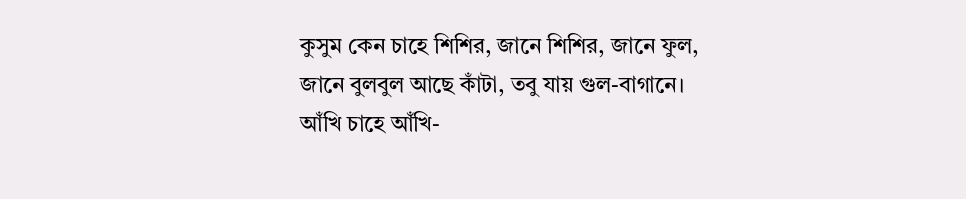কুসুম কেন চাহে শিশির, জানে শিশির, জানে ফুল,
জানে বুলবুল আছে কাঁটা, তবু যায় গুল-বাগানে।
আঁখি চাহে আঁখি-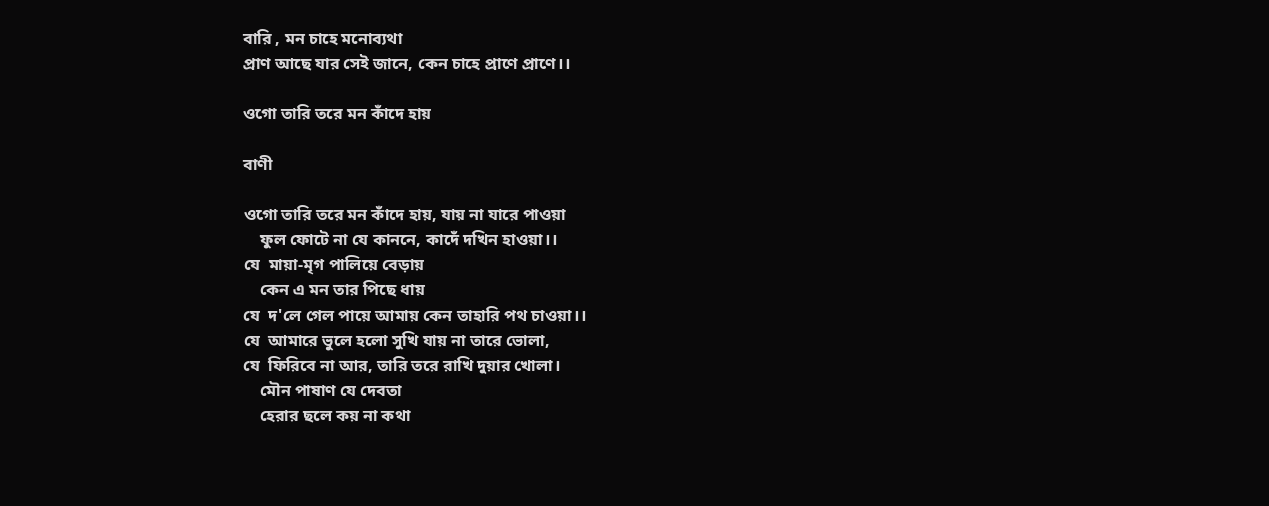বারি , মন চাহে মনোব্যথা
প্রাণ আছে যার সেই জানে, কেন চাহে প্রাণে প্রাণে।।

ওগো তারি তরে মন কাঁদে হায়

বাণী

ওগো তারি তরে মন কাঁদে হায়, যায় না যারে পাওয়া
    ফুল ফোটে না যে কাননে, কাদেঁ দখিন হাওয়া।।
যে  মায়া-মৃগ পালিয়ে বেড়ায়
    কেন এ মন তার পিছে ধায়
যে  দ'লে গেল পায়ে আমায় কেন তাহারি পথ চাওয়া।।
যে  আমারে ভুলে হলো সুখি যায় না তারে ভোলা,
যে  ফিরিবে না আর, তারি তরে রাখি দুয়ার খোলা।
    মৌন পাষাণ যে দেবতা
    হেরার ছলে কয় না কথা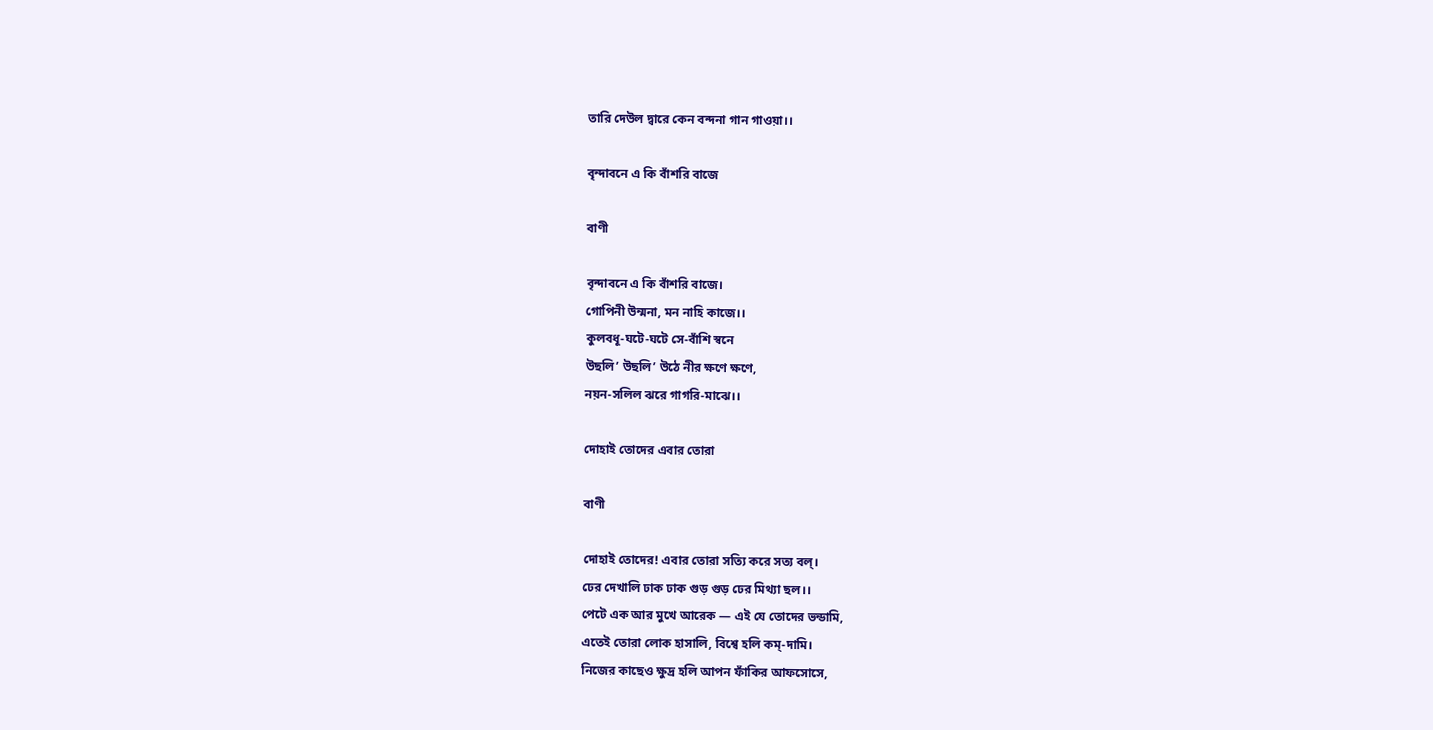তারি দেউল দ্বারে কেন বন্দনা গান গাওয়া।।

বৃন্দাবনে এ কি বাঁশরি বাজে

বাণী

বৃন্দাবনে এ কি বাঁশরি বাজে।
গোপিনী উন্মনা, মন নাহি কাজে।।
কুলবধূ-ঘটে-ঘটে সে-বাঁশি স্বনে
উছলি’ উছলি’ উঠে নীর ক্ষণে ক্ষণে,
নয়ন-সলিল ঝরে গাগরি-মাঝে।।

দোহাই তোদের এবার তোরা

বাণী

দোহাই তোদের! এবার তোরা সত্যি করে সত্য বল্।
ঢের দেখালি ঢাক ঢাক গুড় গুড় ঢের মিথ্যা ছল।।
পেটে এক আর মুখে আরেক — এই যে তোদের ভন্ডামি,
এতেই তোরা লোক হাসালি, বিশ্বে হলি কম্‌-দামি।
নিজের কাছেও ক্ষুদ্র হলি আপন ফাঁকির আফসোসে,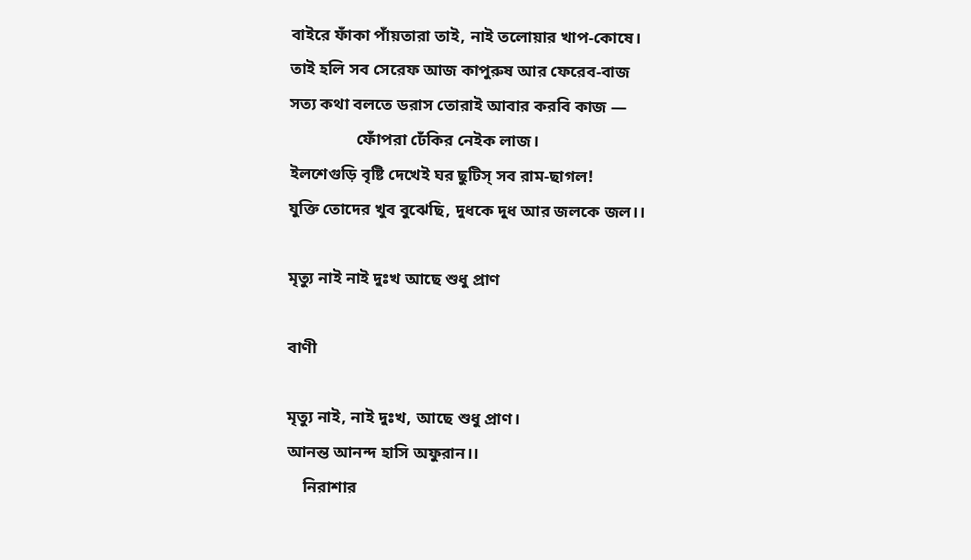বাইরে ফাঁকা পাঁয়তারা তাই, নাই তলোয়ার খাপ-কোষে।
তাই হলি সব সেরেফ আজ কাপুরুষ আর ফেরেব-বাজ
সত্য কথা বলতে ডরাস তোরাই আবার করবি কাজ —
                ফোঁপরা ঢেঁকির নেইক লাজ।
ইলশেগুড়ি বৃষ্টি দেখেই ঘর ছুটিস্‌ সব রাম-ছাগল!
যুক্তি তোদের খুব বুঝেছি, দুধকে দুধ আর জলকে জল।।

মৃত্যু নাই নাই দুঃখ আছে শুধু প্রাণ

বাণী

মৃত্যু নাই, নাই দুঃখ, আছে শুধু প্রাণ।
আনন্ত আনন্দ হাসি অফুরান।।
    নিরাশার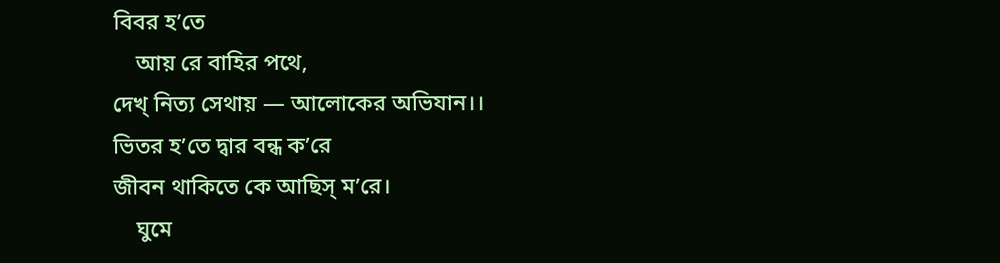বিবর হ’তে
    আয় রে বাহির পথে,
দেখ্ নিত্য সেথায় — আলোকের অভিযান।।
ভিতর হ’তে দ্বার বন্ধ ক’রে
জীবন থাকিতে কে আছিস্‌ ম’রে।
    ঘুমে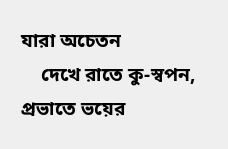যারা অচেতন
    দেখে রাতে কু-স্বপন,
প্রভাতে ভয়ের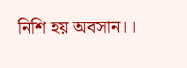নিশি হয় অবসান।।